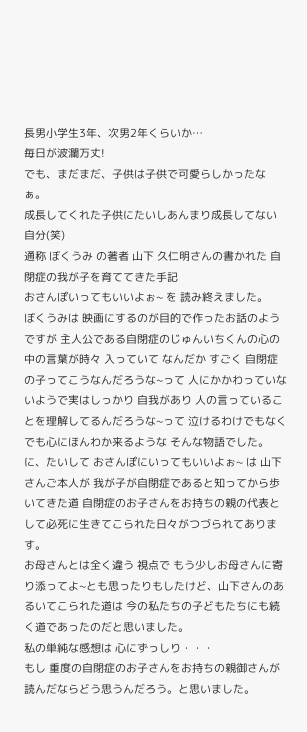長男小学生3年、次男2年くらいか…
毎日が波瀾万丈!
でも、まだまだ、子供は子供で可愛らしかったなぁ。
成長してくれた子供にたいしあんまり成長してない自分(笑)
通称 ぼくうみ の著者 山下 久仁明さんの書かれた 自閉症の我が子を育ててきた手記
おさんぽいってもいいよぉ~ を 読み終えました。
ぼくうみは 映画にするのが目的で作ったお話のようですが 主人公である自閉症のじゅんいちくんの心の中の言葉が時々 入っていて なんだか すごく 自閉症の子ってこうなんだろうな~って 人にかかわっていないようで実はしっかり 自我があり 人の言っていることを理解してるんだろうな~って 泣けるわけでもなくでも心にほんわか来るような そんな物語でした。
に、たいして おさんぽにいってもいいよぉ~ は 山下さんご本人が 我が子が自閉症であると知ってから歩いてきた道 自閉症のお子さんをお持ちの親の代表として必死に生きてこられた日々がつづられてあります。
お母さんとは全く違う 視点で もう少しお母さんに寄り添ってよ~とも思ったりもしたけど、山下さんのあるいてこられた道は 今の私たちの子どもたちにも続く道であったのだと思いました。
私の単純な感想は 心にずっしり・・・
もし 重度の自閉症のお子さんをお持ちの親御さんが読んだならどう思うんだろう。と思いました。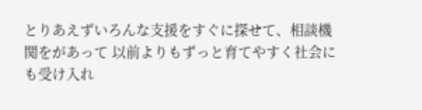とりあえずいろんな支援をすぐに探せて、相談機関をがあって 以前よりもずっと育てやすく社会にも受け入れ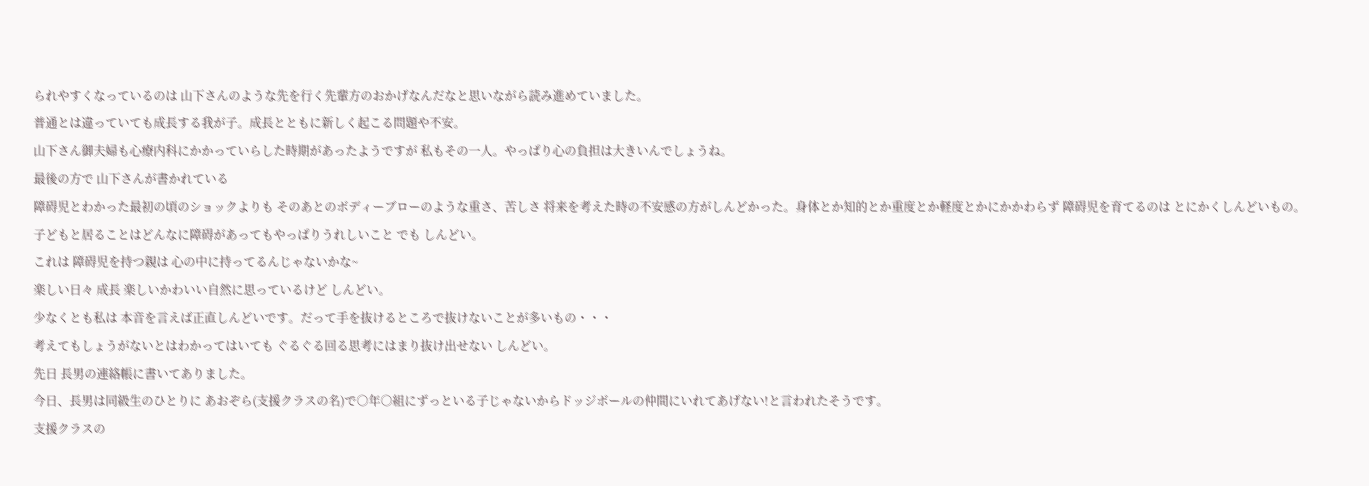られやすくなっているのは 山下さんのような先を行く先輩方のおかげなんだなと思いながら読み進めていました。
普通とは違っていても成長する我が子。成長とともに新しく起こる問題や不安。
山下さん御夫婦も心療内科にかかっていらした時期があったようですが 私もその一人。やっぱり心の負担は大きいんでしょうね。
最後の方で 山下さんが書かれている
障碍児とわかった最初の頃のショックよりも そのあとのボディーブローのような重さ、苦しさ 将来を考えた時の不安感の方がしんどかった。身体とか知的とか重度とか軽度とかにかかわらず 障碍児を育てるのは とにかくしんどいもの。
子どもと居ることはどんなに障碍があってもやっぱりうれしいこと でも しんどい。
これは 障碍児を持つ親は 心の中に持ってるんじゃないかな~
楽しい日々 成長 楽しいかわいい自然に思っているけど しんどい。
少なくとも私は 本音を言えば正直しんどいです。だって手を抜けるところで抜けないことが多いもの・・・
考えてもしょうがないとはわかってはいても ぐるぐる回る思考にはまり抜け出せない しんどい。
先日 長男の連絡帳に書いてありました。
今日、長男は同級生のひとりに あおぞら(支援クラスの名)で○年○組にずっといる子じゃないからドッジボールの仲間にいれてあげない!と言われたそうです。
支援クラスの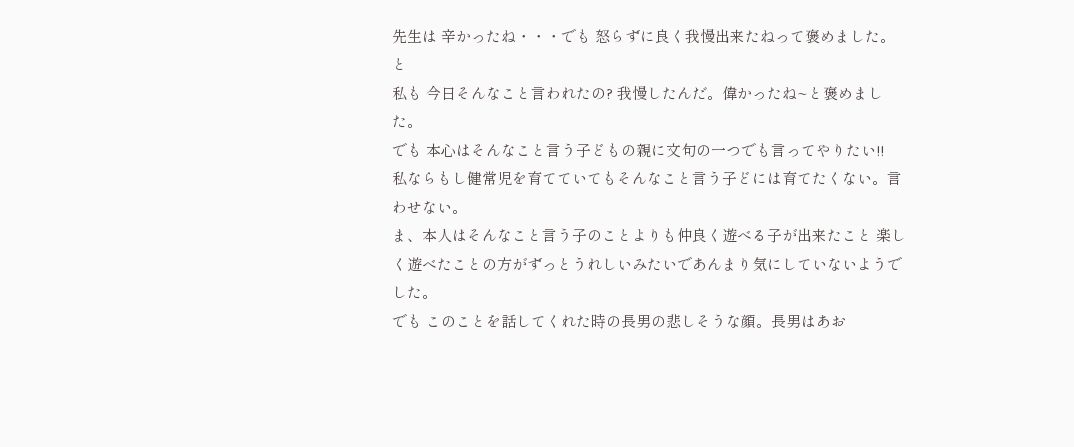先生は 辛かったね・・・でも 怒らずに良く我慢出来たねって褒めました。と
私も 今日そんなこと言われたの? 我慢したんだ。偉かったね~と褒めました。
でも 本心はそんなこと言う子どもの親に文句の一つでも言ってやりたい!!
私ならもし健常児を育てていてもそんなこと言う子どには育てたくない。言わせない。
ま、本人はそんなこと言う子のことよりも仲良く遊べる子が出来たこと 楽しく遊べたことの方がずっとうれしいみたいであんまり気にしていないようでした。
でも このことを話してくれた時の長男の悲しそうな顔。長男はあお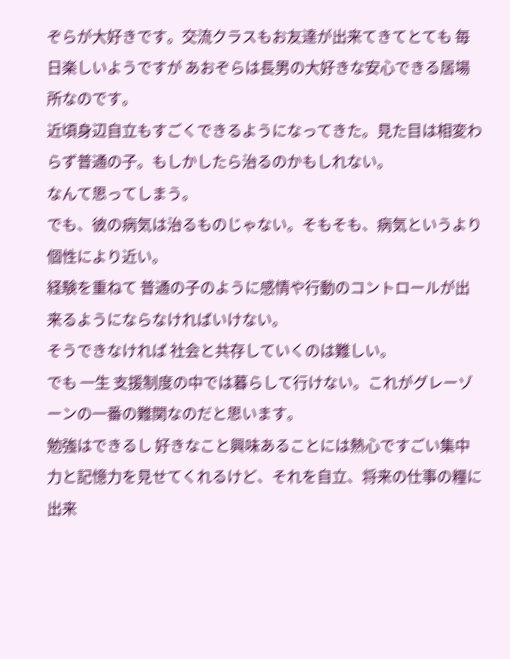ぞらが大好きです。交流クラスもお友達が出来てきてとても 毎日楽しいようですが あおぞらは長男の大好きな安心できる居場所なのです。
近頃身辺自立もすごくできるようになってきた。見た目は相変わらず普通の子。もしかしたら治るのかもしれない。
なんて思ってしまう。
でも、彼の病気は治るものじゃない。そもそも、病気というより個性により近い。
経験を重ねて 普通の子のように感情や行動のコントロールが出来るようにならなければいけない。
そうできなければ 社会と共存していくのは難しい。
でも 一生 支援制度の中では暮らして行けない。これがグレーゾーンの一番の難関なのだと思います。
勉強はできるし 好きなこと興味あることには熱心ですごい集中力と記憶力を見せてくれるけど、それを自立、将来の仕事の糧に出来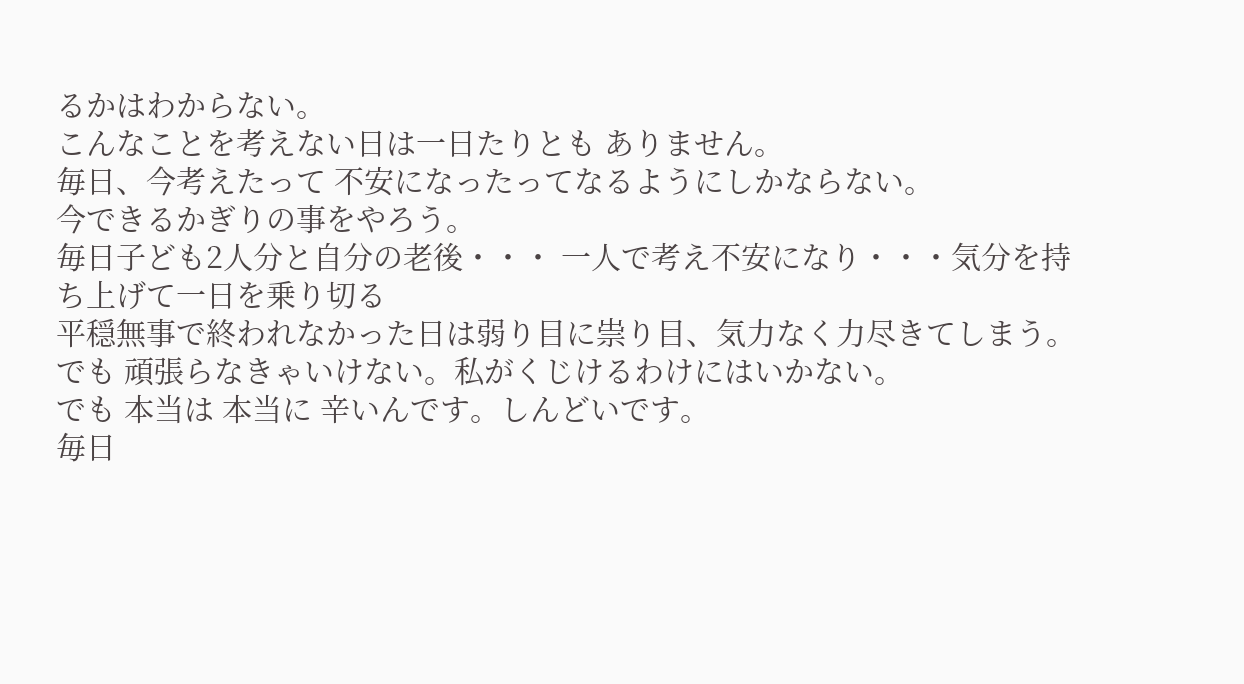るかはわからない。
こんなことを考えない日は一日たりとも ありません。
毎日、今考えたって 不安になったってなるようにしかならない。
今できるかぎりの事をやろう。
毎日子ども2人分と自分の老後・・・ 一人で考え不安になり・・・気分を持ち上げて一日を乗り切る
平穏無事で終われなかった日は弱り目に祟り目、気力なく力尽きてしまう。
でも 頑張らなきゃいけない。私がくじけるわけにはいかない。
でも 本当は 本当に 辛いんです。しんどいです。
毎日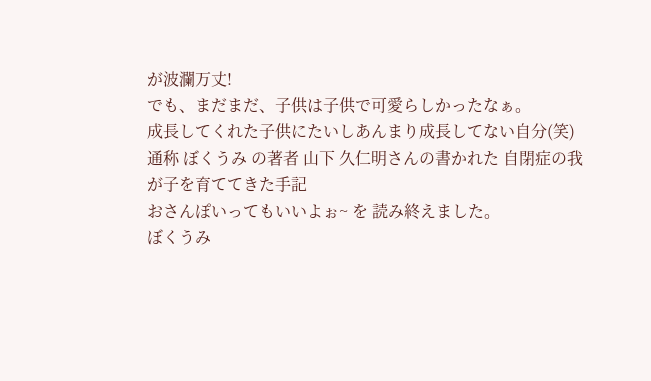が波瀾万丈!
でも、まだまだ、子供は子供で可愛らしかったなぁ。
成長してくれた子供にたいしあんまり成長してない自分(笑)
通称 ぼくうみ の著者 山下 久仁明さんの書かれた 自閉症の我が子を育ててきた手記
おさんぽいってもいいよぉ~ を 読み終えました。
ぼくうみ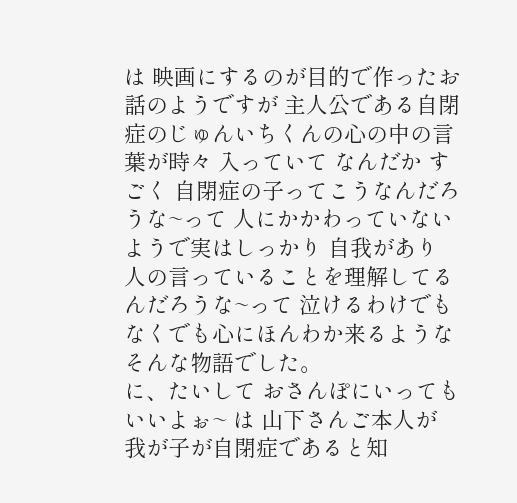は 映画にするのが目的で作ったお話のようですが 主人公である自閉症のじゅんいちくんの心の中の言葉が時々 入っていて なんだか すごく 自閉症の子ってこうなんだろうな~って 人にかかわっていないようで実はしっかり 自我があり 人の言っていることを理解してるんだろうな~って 泣けるわけでもなくでも心にほんわか来るような そんな物語でした。
に、たいして おさんぽにいってもいいよぉ~ は 山下さんご本人が 我が子が自閉症であると知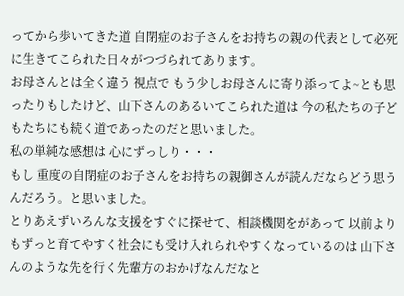ってから歩いてきた道 自閉症のお子さんをお持ちの親の代表として必死に生きてこられた日々がつづられてあります。
お母さんとは全く違う 視点で もう少しお母さんに寄り添ってよ~とも思ったりもしたけど、山下さんのあるいてこられた道は 今の私たちの子どもたちにも続く道であったのだと思いました。
私の単純な感想は 心にずっしり・・・
もし 重度の自閉症のお子さんをお持ちの親御さんが読んだならどう思うんだろう。と思いました。
とりあえずいろんな支援をすぐに探せて、相談機関をがあって 以前よりもずっと育てやすく社会にも受け入れられやすくなっているのは 山下さんのような先を行く先輩方のおかげなんだなと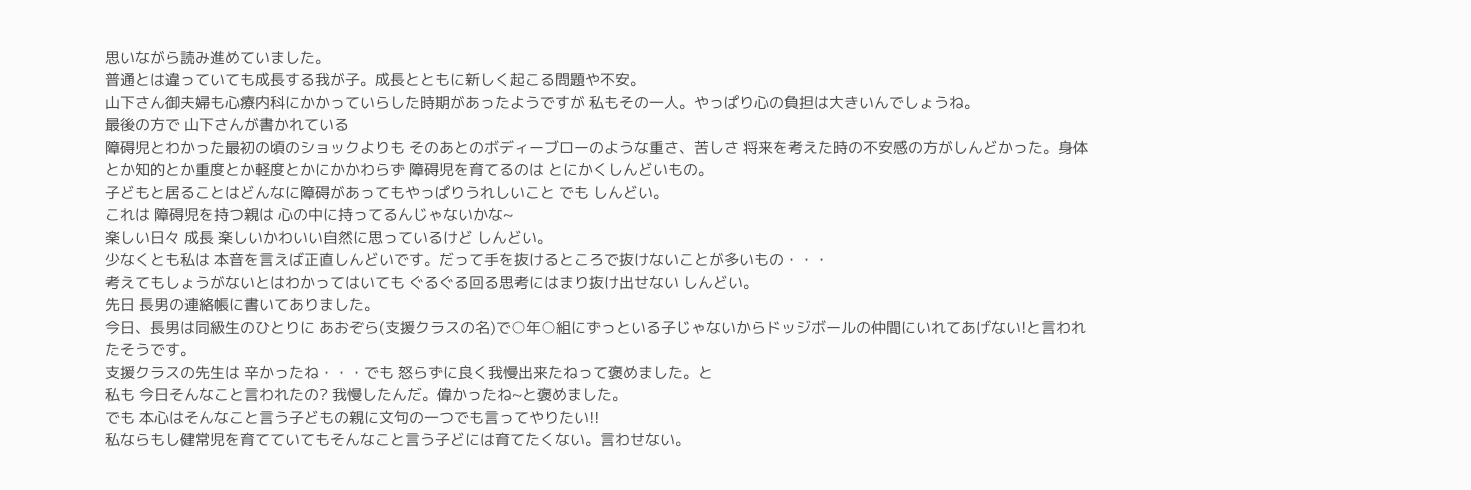思いながら読み進めていました。
普通とは違っていても成長する我が子。成長とともに新しく起こる問題や不安。
山下さん御夫婦も心療内科にかかっていらした時期があったようですが 私もその一人。やっぱり心の負担は大きいんでしょうね。
最後の方で 山下さんが書かれている
障碍児とわかった最初の頃のショックよりも そのあとのボディーブローのような重さ、苦しさ 将来を考えた時の不安感の方がしんどかった。身体とか知的とか重度とか軽度とかにかかわらず 障碍児を育てるのは とにかくしんどいもの。
子どもと居ることはどんなに障碍があってもやっぱりうれしいこと でも しんどい。
これは 障碍児を持つ親は 心の中に持ってるんじゃないかな~
楽しい日々 成長 楽しいかわいい自然に思っているけど しんどい。
少なくとも私は 本音を言えば正直しんどいです。だって手を抜けるところで抜けないことが多いもの・・・
考えてもしょうがないとはわかってはいても ぐるぐる回る思考にはまり抜け出せない しんどい。
先日 長男の連絡帳に書いてありました。
今日、長男は同級生のひとりに あおぞら(支援クラスの名)で○年○組にずっといる子じゃないからドッジボールの仲間にいれてあげない!と言われたそうです。
支援クラスの先生は 辛かったね・・・でも 怒らずに良く我慢出来たねって褒めました。と
私も 今日そんなこと言われたの? 我慢したんだ。偉かったね~と褒めました。
でも 本心はそんなこと言う子どもの親に文句の一つでも言ってやりたい!!
私ならもし健常児を育てていてもそんなこと言う子どには育てたくない。言わせない。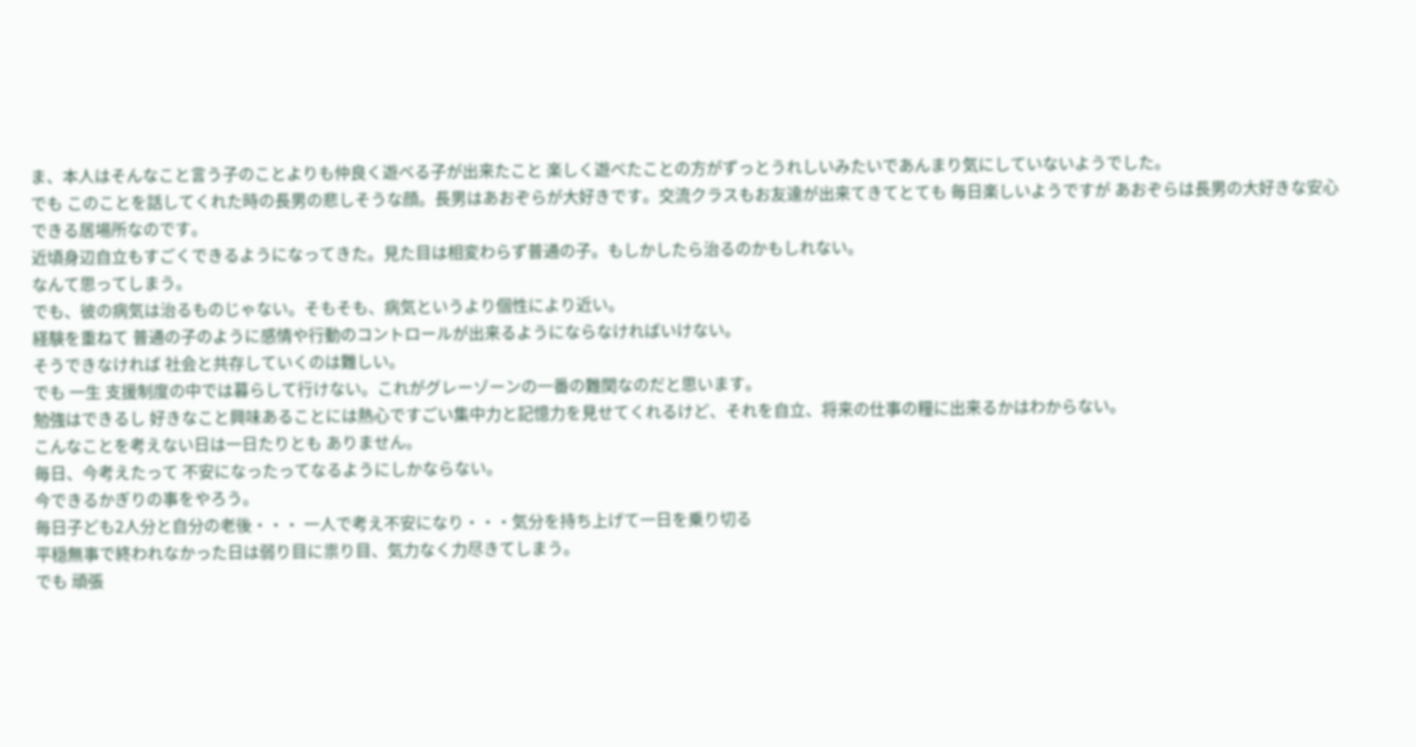ま、本人はそんなこと言う子のことよりも仲良く遊べる子が出来たこと 楽しく遊べたことの方がずっとうれしいみたいであんまり気にしていないようでした。
でも このことを話してくれた時の長男の悲しそうな顔。長男はあおぞらが大好きです。交流クラスもお友達が出来てきてとても 毎日楽しいようですが あおぞらは長男の大好きな安心できる居場所なのです。
近頃身辺自立もすごくできるようになってきた。見た目は相変わらず普通の子。もしかしたら治るのかもしれない。
なんて思ってしまう。
でも、彼の病気は治るものじゃない。そもそも、病気というより個性により近い。
経験を重ねて 普通の子のように感情や行動のコントロールが出来るようにならなければいけない。
そうできなければ 社会と共存していくのは難しい。
でも 一生 支援制度の中では暮らして行けない。これがグレーゾーンの一番の難関なのだと思います。
勉強はできるし 好きなこと興味あることには熱心ですごい集中力と記憶力を見せてくれるけど、それを自立、将来の仕事の糧に出来るかはわからない。
こんなことを考えない日は一日たりとも ありません。
毎日、今考えたって 不安になったってなるようにしかならない。
今できるかぎりの事をやろう。
毎日子ども2人分と自分の老後・・・ 一人で考え不安になり・・・気分を持ち上げて一日を乗り切る
平穏無事で終われなかった日は弱り目に祟り目、気力なく力尽きてしまう。
でも 頑張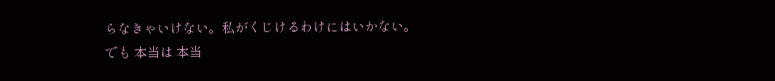らなきゃいけない。私がくじけるわけにはいかない。
でも 本当は 本当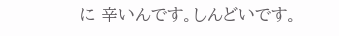に 辛いんです。しんどいです。